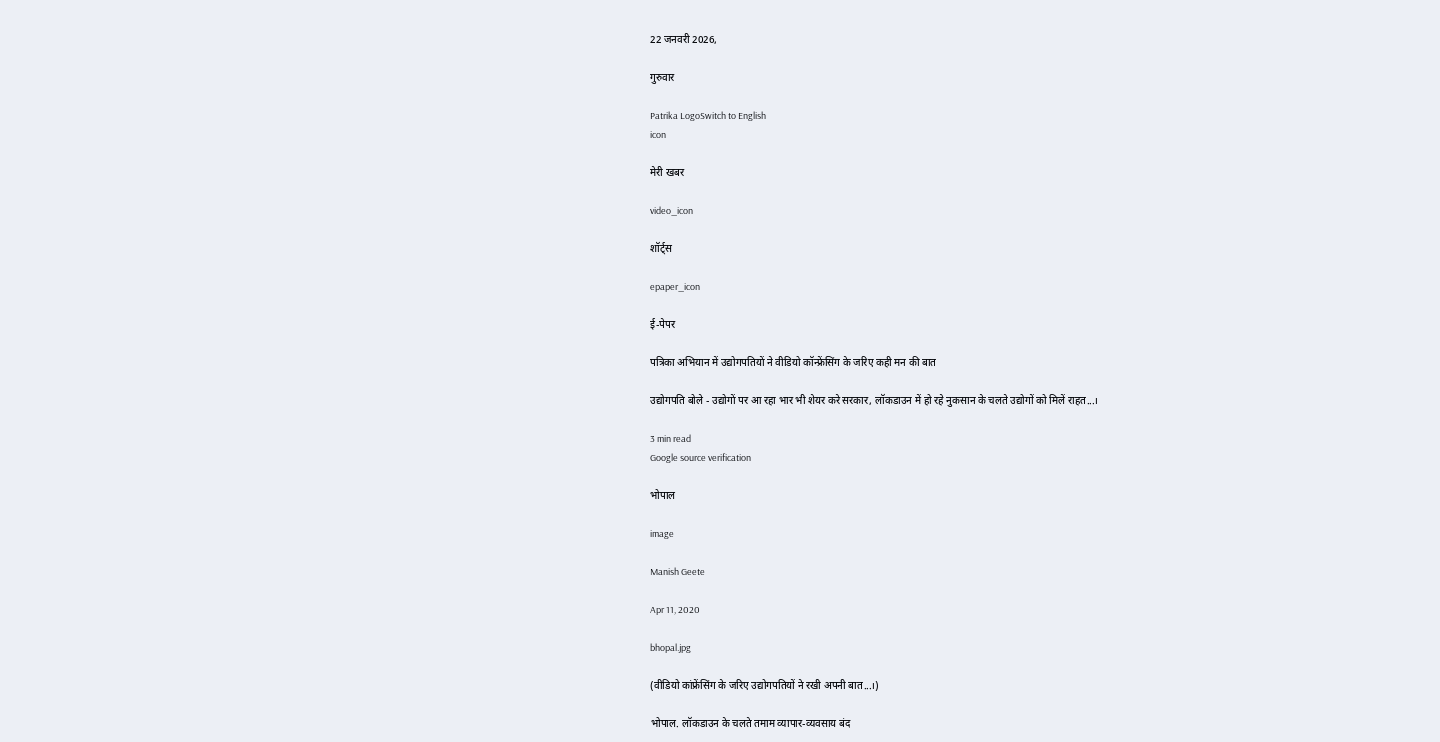22 जनवरी 2026,

गुरुवार

Patrika LogoSwitch to English
icon

मेरी खबर

video_icon

शॉर्ट्स

epaper_icon

ई-पेपर

पत्रिका अभियान में उद्योगपतियों ने वीडियो कॉन्फ्रेंसिंग के जरिए कही मन की बात

उद्योगपति बोले - उद्योगों पर आ रहा भार भी शेयर करे सरकार, लॉकडाउन में हो रहे नुकसान के चलते उद्योगों को मिलें राहत...।

3 min read
Google source verification

भोपाल

image

Manish Geete

Apr 11, 2020

bhopal.jpg

(वीडियो कांफ्रेंसिंग के जरिए उद्योगपतियों ने रखी अपनी बात...।)

भोपाल. लॉकडाउन के चलते तमाम व्यापार-व्यवसाय बंद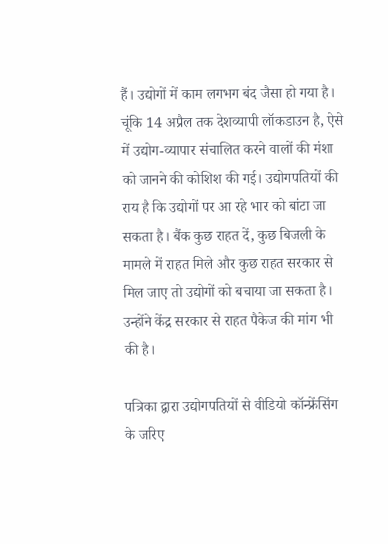हैं। उद्योगों में काम लगभग बंद जैसा हो गया है। चूंकि 14 अप्रैल तक देशव्यापी लॉकडाउन है, ऐसे में उद्योग-व्यापार संचालित करने वालों की मंशा को जानने की कोशिश की गई। उद्योगपतियों की राय है कि उद्योगों पर आ रहे भार को बांटा जा सकता है। बैंक कुछ राहत दें, कुछ बिजली के मामले में राहत मिले और कुछ राहत सरकार से मिल जाए तो उद्योगों को बचाया जा सकता है। उन्होंने केंद्र सरकार से राहत पैकेज की मांग भी की है।

पत्रिका द्वारा उद्योगपतियों से वीडियो कॉन्फ्रेंसिंग के जरिए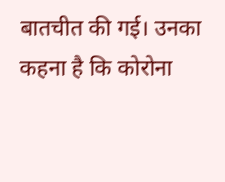बातचीत की गई। उनका कहना है कि कोरोना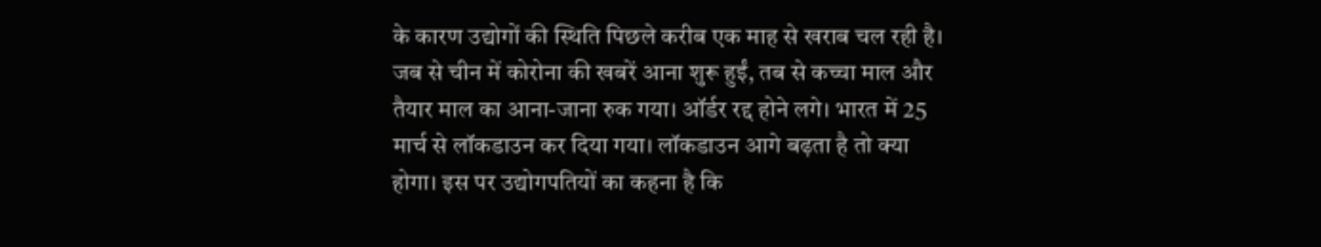के कारण उद्योगों की स्थिति पिछले करीब एक माह से खराब चल रही है। जब से चीन में कोरोना की खबरें आना शुरू हुईं, तब से कच्चा माल और तैयार माल का आना-जाना रुक गया। ऑर्डर रद्द होने लगे। भारत में 25 मार्च से लॉकडाउन कर दिया गया। लॉकडाउन आगे बढ़ता है तो क्या होगा। इस पर उद्योगपतियों का कहना है कि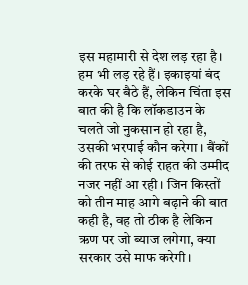इस महामारी से देश लड़ रहा है। हम भी लड़ रहे हैं। इकाइयां बंद करके घर बैठे हैं, लेकिन चिंता इस बात की है कि लॉकडाउन के चलते जो नुकसान हो रहा है, उसकी भरपाई कौन करेगा। बैंकों की तरफ से कोई राहत की उम्मीद नजर नहीं आ रही। जिन किस्तों को तीन माह आगे बढ़ाने की बात कही है, वह तो ठीक है लेकिन ऋण पर जो ब्याज लगेगा, क्या सरकार उसे माफ करेगी।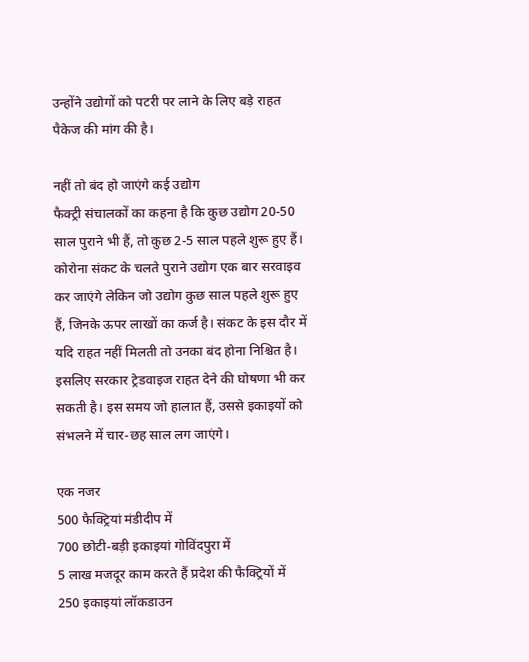उन्होंने उद्योगों को पटरी पर लाने के लिए बड़े राहत पैकेज की मांग की है।

नहीं तो बंद हो जाएंगे कई उद्योग
फैक्ट्री संचालकों का कहना है कि कुछ उद्योग 20-50 साल पुराने भी हैं, तो कुछ 2-5 साल पहले शुरू हुए हैं। कोरोना संकट के चलते पुराने उद्योग एक बार सरवाइव कर जाएंगे लेकिन जो उद्योग कुछ साल पहले शुरू हुए हैं, जिनके ऊपर लाखों का कर्ज है। संकट के इस दौर में यदि राहत नहीं मिलती तो उनका बंद होना निश्चित है। इसलिए सरकार ट्रेडवाइज राहत देने की घोषणा भी कर सकती है। इस समय जो हालात हैं, उससे इकाइयों को संभलने में चार-छह साल लग जाएंगे।

एक नजर
500 फैक्ट्रियां मंडीदीप में
700 छोटी-बड़ी इकाइयां गोविंदपुरा में
5 लाख मजदूर काम करते हैं प्रदेश की फैक्ट्रियों में
250 इकाइयां लॉकडाउन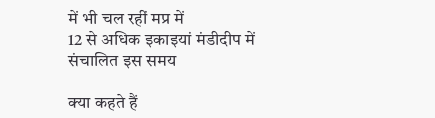में भी चल रहीं मप्र में
12 से अधिक इकाइयां मंडीदीप में संचालित इस समय

क्या कहते हैं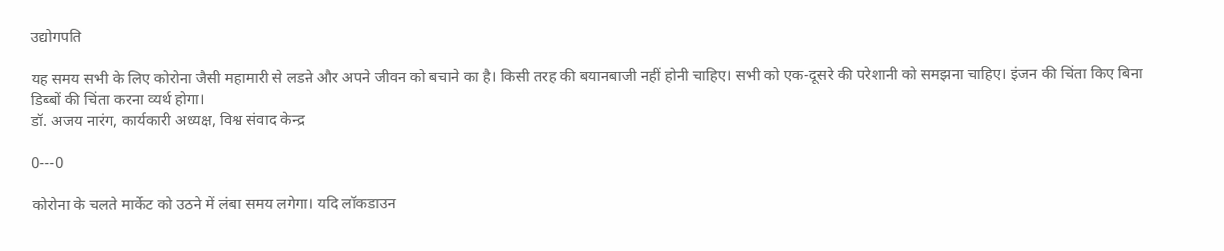उद्योगपति

यह समय सभी के लिए कोरोना जैसी महामारी से लडऩे और अपने जीवन को बचाने का है। किसी तरह की बयानबाजी नहीं होनी चाहिए। सभी को एक-दूसरे की परेशानी को समझना चाहिए। इंजन की चिंता किए बिना डिब्बों की चिंता करना व्यर्थ होगा।
डॉ. अजय नारंग, कार्यकारी अध्यक्ष, विश्व संवाद केन्द्र

0---0

कोरोना के चलते मार्केट को उठने में लंबा समय लगेगा। यदि लॉकडाउन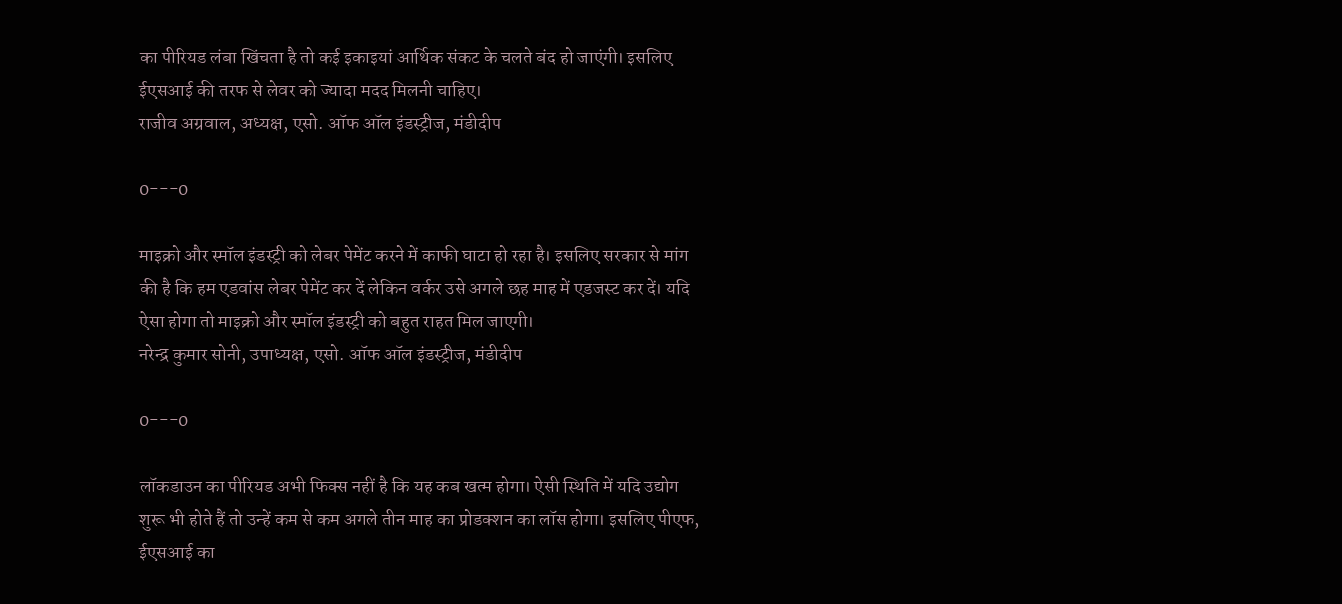का पीरियड लंबा खिंचता है तो कई इकाइयां आर्थिक संकट के चलते बंद हो जाएंगी। इसलिए ईएसआई की तरफ से लेवर को ज्यादा मदद मिलनी चाहिए।
राजीव अग्रवाल, अध्यक्ष, एसो. ऑफ ऑल इंडस्ट्रीज, मंडीदीप

0---0

माइक्रो और स्मॉल इंडस्ट्री को लेबर पेमेंट करने में काफी घाटा हो रहा है। इसलिए सरकार से मांग की है कि हम एडवांस लेबर पेमेंट कर दें लेकिन वर्कर उसे अगले छह माह में एडजस्ट कर दें। यदि ऐसा होगा तो माइक्रो और स्मॉल इंडस्ट्री को बहुत राहत मिल जाएगी।
नरेन्द्र कुमार सोनी, उपाध्यक्ष, एसो. ऑफ ऑल इंडस्ट्रीज, मंडीदीप

0---0

लॉकडाउन का पीरियड अभी फिक्स नहीं है कि यह कब खत्म होगा। ऐसी स्थिति में यदि उद्योग शुरू भी होते हैं तो उन्हें कम से कम अगले तीन माह का प्रोडक्शन का लॉस होगा। इसलिए पीएफ, ईएसआई का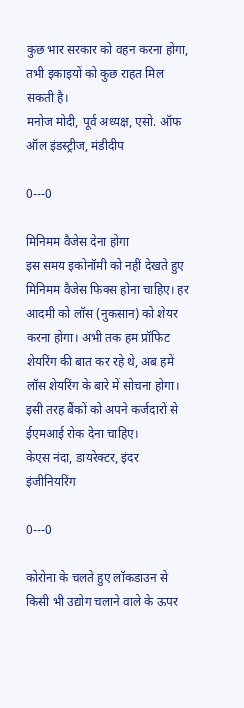कुछ भार सरकार को वहन करना होगा, तभी इकाइयों को कुछ राहत मिल सकती है।
मनोज मोदी, पूर्व अध्यक्ष, एसो. ऑफ ऑल इंडस्ट्रीज, मंडीदीप

0---0

मिनिमम वैजेस देना होगा
इस समय इकोनॉमी को नहीं देखते हुए मिनिमम वैजेस फिक्स होना चाहिए। हर आदमी को लॉस (नुकसान) को शेयर करना होगा। अभी तक हम प्रॉफिट शेयरिंग की बात कर रहे थे, अब हमें लॉस शेयरिंग के बारे में सोचना होगा। इसी तरह बैंकों को अपने कर्जदारों से ईएमआई रोक देना चाहिए।
केएस नंदा, डायरेक्टर, इंदर इंजीनियरिंग

0---0

कोरोना के चलते हुए लॉकडाउन से किसी भी उद्योग चलाने वाले के ऊपर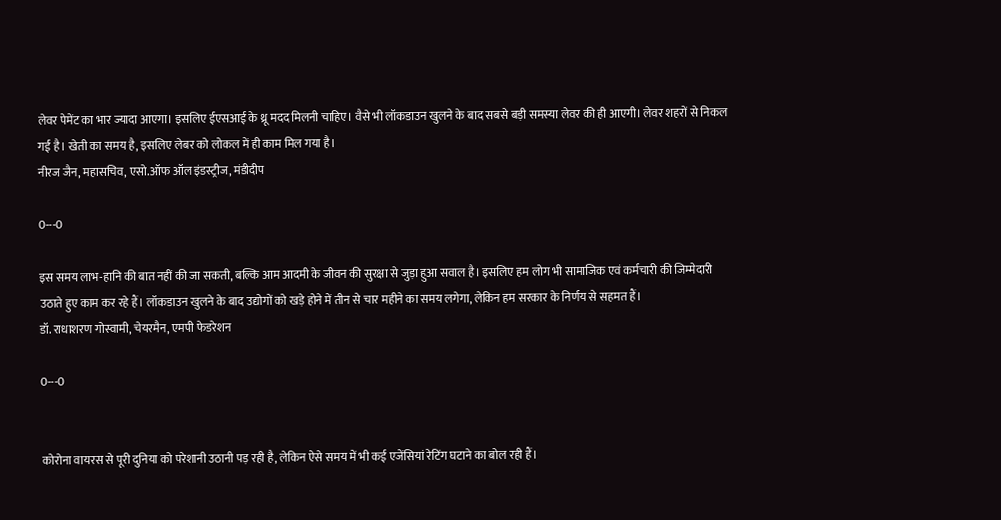लेवर पेमेंट का भार ज्यादा आएगा। इसलिए ईएसआई के थ्रू मदद मिलनी चाहिए। वैसे भी लॉकडाउन खुलने के बाद सबसे बड़ी समस्या लेवर की ही आएगी। लेवर शहरों से निकल गई है। खेती का समय है, इसलिए लेबर को लोकल में ही काम मिल गया है।
नीरज जैन, महासचिव, एसो.ऑफ ऑल इंडस्ट्रीज, मंडीदीप

0---0

इस समय लाभ-हानि की बात नहीं की जा सकती, बल्कि आम आदमी के जीवन की सुरक्षा से जुड़ा हुआ सवाल है। इसलिए हम लोग भी सामाजिक एवं कर्मचारी की जिम्मेदारी उठाते हुए काम कर रहे हैं। लॉकडाउन खुलने के बाद उद्योगों को खड़े होने में तीन से चार महीने का समय लगेगा, लेकिन हम सरकार के निर्णय से सहमत हैं।
डॉ. राधाशरण गोस्वामी, चेयरमैन, एमपी फेडरेशन

0---0


कोरोना वायरस से पूरी दुनिया को परेशानी उठानी पड़ रही है, लेकिन ऐसे समय में भी कई एजेंसियां रेटिंग घटाने का बोल रही हैं।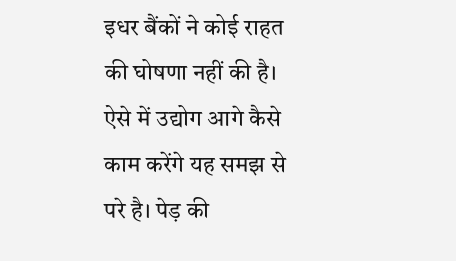इधर बैंकों ने कोई राहत की घोषणा नहीं की है। ऐसे में उद्योग आगे कैसे काम करेंगे यह समझ से परे है। पेड़ की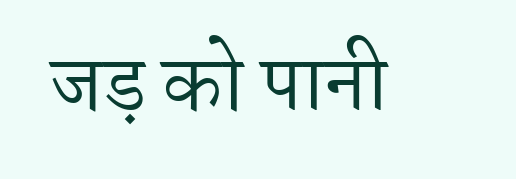जड़ को पानी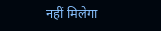नहीं मिलेगा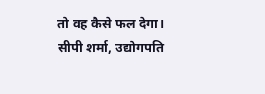तो वह कैसे फल देगा।
सीपी शर्मा, उद्योगपति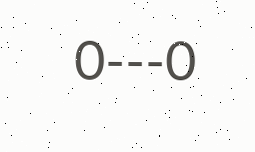0---0